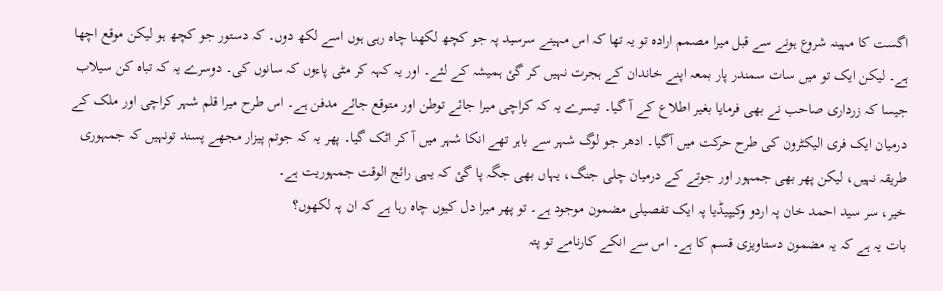اگست کا مہینہ شروع ہونے سے قبل میرا مصمم ارادہ تو یہ تھا کہ اس مہینے سرسید پہ جو کچھ لکھنا چاہ رہی ہوں اسے لکھ دوں۔ کہ دستور جو کچھ ہو لیکن موقع اچھا ہے۔ لیکن ایک تو میں سات سمندر پار بمعہ اپنے خاندان کے ہجرت نہیں کر گئ ہمیشہ کے لئے۔ اور یہ کہہ کر مٹی پاءوں کہ سانوں کی۔ دوسرے یہ کہ تباہ کن سیلاب جیسا کہ زرداری صاحب نے بھی فرمایا بغیر اطلاع کے آ گیا۔ تیسرے یہ کہ کراچی میرا جائے توطن اور متوقع جائے مدفن ہے۔ اس طرح میرا قلم شہر کراچی اور ملک کے درمیان ایک فری الیکٹرون کی طرح حرکت میں آگیا۔ ادھر جو لوگ شہر سے باہر تھے انکا شہر میں آ کر اٹک گیا۔ پھر یہ کہ جوتم پیزار مجھے پسند تونہیں کہ جمہوری طریقہ نہیں، لیکن پھر بھی جمہور اور جوتے کے درمیان چلی جنگ، یہاں بھی جگہ پا گئ کہ یہی رائج الوقت جمہوریت ہے۔
خیر، سر سید احمد خان پہ اردو وکیپیڈیا پہ ایک تفصیلی مضمون موجود ہے۔ تو پھر میرا دل کیوں چاہ رہا ہے کہ ان پہ لکھوں؟
بات یہ ہے کہ یہ مضمون دستاویزی قسم کا ہے۔ اس سے انکے کارنامے تو پتہ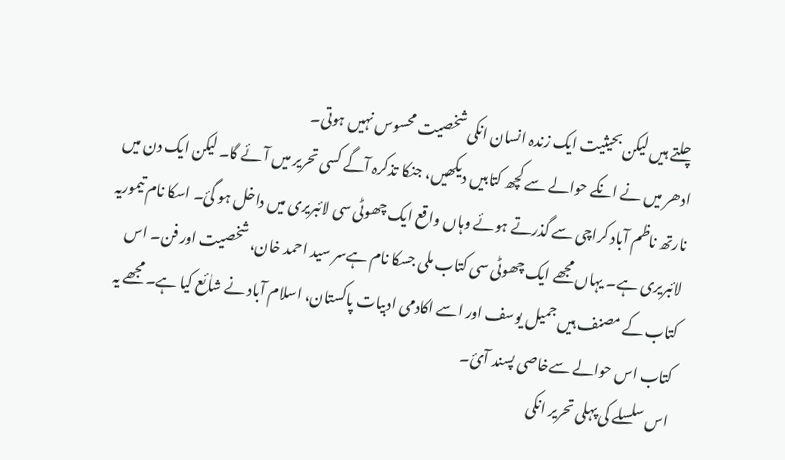چلتے ہیں لیکن بحیثیت ایک زندہ انسان انکی شخصیت محسوس نہیں ہوتی۔
ادھر میں نے انکے حوالے سے کچھ کتابیں دیکھیں، جنکا تذکرہ آگے کسی تحریر میں آئے گا۔ لیکن ایک دن میں نارتھ ناظم آباد کراچی سے گذرتے ہوئے وہاں واقع ایک چھوٹی سی لائبریری میں داخل ہو گئ۔ اسکا نام تیموریہ لائبریری ہے۔ یہاں مجھے ایک چھوٹی سی کتاب ملی جسکا نام ہےسر سید احمد خان، شخصیت اور فن۔ اس کتاب کے مصنف ہیں جمیل یوسف اور اسے اکادمی ادبیات پاکستان، اسلام آباد نے شاٰئع کیا ہے۔ مجھے یہ کتاب اس حوالے سےخاصی پسند آئ۔
اس سلسلے کی پہلی تحریر انکی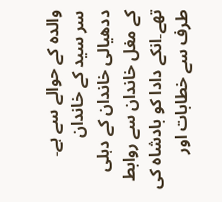والدہ کے حوالے سے ہے۔
سر سید کے خاندان ددھیالی خاندان کے دہلی کے مغل خاندان سے روابط تھے۔انکے دادا کو بادشاہ کی طرف سے خطابات اور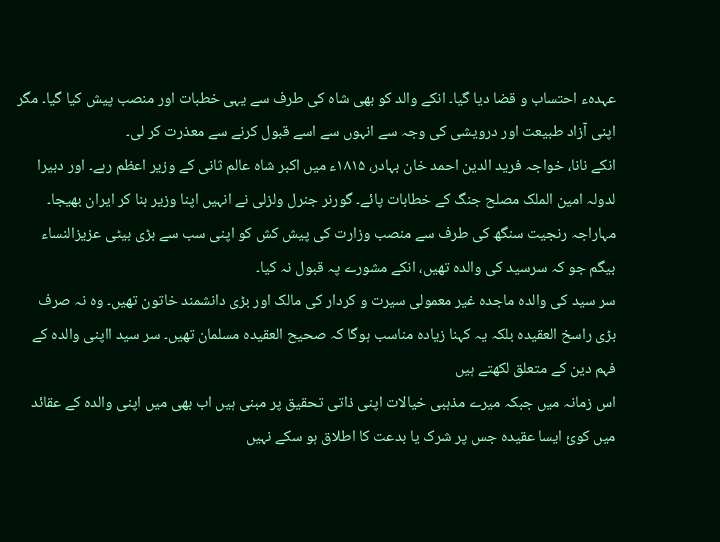عہدہء احتساب و قضا دیا گیا۔ انکے والد کو بھی شاہ کی طرف سے یہی خطبات اور منصب پیش کیا گیا۔ مگر اپنی آزاد طبیعت اور درویشی کی وجہ سے انہوں سے اسے قبول کرنے سے معذرت کر لی۔
انکے نانا، خواجہ فرید الدین احمد خان بہادر، ۱۸۱۵ء میں اکبر شاہ عالم ثانی کے وزیر اعظم رہے۔ اور دبیرا لدولہ امین الملک مصلح جنگ کے خطابات پائے۔ گورنر جنرل ولزلی نے انہیں اپنا وزیر بنا کر ایران بھیجا۔ مہاراجہ رنجیت سنگھ کی طرف سے منصب وزارت کی پیش کش کو اپنی سب سے بڑی بیٹی عزیزالنساء بیگم جو کہ سرسید کی والدہ تھیں، انکے مشورے پہ قبول نہ کیا۔
سر سید کی والدہ ماجدہ غیر معمولی سیرت و کردار کی مالک اور بڑی دانشمند خاتون تھیں۔ وہ نہ صرف بڑی راسخ العقیدہ بلکہ یہ کہنا زیادہ مناسب ہوگا کہ صحیح العقیدہ مسلمان تھیں۔ سر سید ااپنی والدہ کے فہم دین کے متعلق لکھتے ہیں
اس زمانہ میں جبکہ میرے مذہبی خیالات اپنی ذاتی تحقیق پر مبنی ہیں اب بھی میں اپنی والدہ کے عقائد میں کوئ ایسا عقیدہ جس پر شرک یا بدعت کا اطلاق ہو سکے نہیں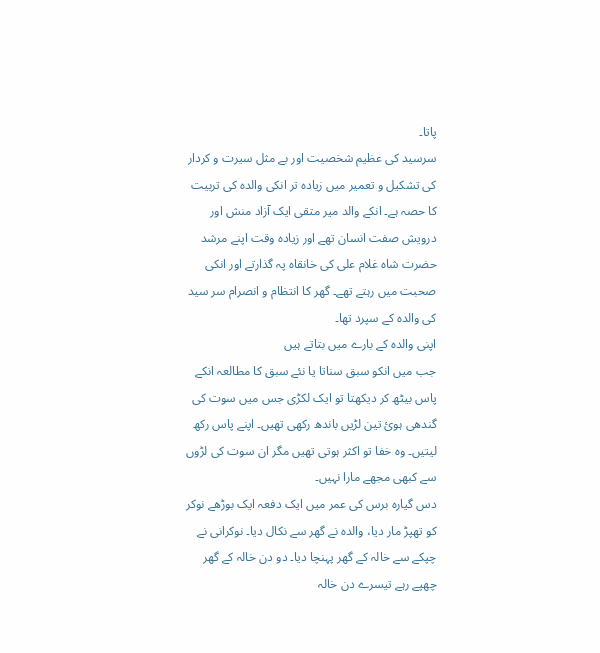پاتا۔
سرسید کی عظیم شخصیت اور بے مثل سیرت و کردار کی تشکیل و تعمیر میں زیادہ تر انکی والدہ کی تربیت کا حصہ ہے۔ انکے والد میر متقی ایک آزاد منش اور درویش صفت انسان تھے اور زیادہ وقت اپنے مرشد حضرت شاہ غلام علی کی خانقاہ پہ گذارتے اور انکی صحبت میں رہتے تھے۔ گھر کا انتظام و انصرام سر سید کی والدہ کے سپرد تھا۔
اپنی والدہ کے بارے میں بتاتے ہیں
جب میں انکو سبق سناتا یا نئے سبق کا مطالعہ انکے پاس بیٹھ کر دیکھتا تو ایک لکڑی جس میں سوت کی گندھی ہوئ تین لڑیں باندھ رکھی تھیں۔ اپنے پاس رکھ لیتیں۔ وہ خفا تو اکثر ہوتی تھیں مگر ان سوت کی لڑوں سے کبھی مجھے مارا نہیں۔
دس گیارہ برس کی عمر میں ایک دفعہ ایک بوڑھے نوکر کو تھپڑ مار دیا، والدہ نے گھر سے نکال دیا۔ نوکرانی نے چپکے سے خالہ کے گھر پہنچا دیا۔ دو دن خالہ کے گھر چھپے رہے تیسرے دن خالہ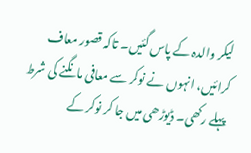لیکر والدہ کے پاس گئیں۔ تاکہ قصور معاف کرائیں، انہوں نے نوکر سے معافی مانگنے کی شرط پہلے رکھی۔ ڈیوڑھی میں جا کر نوکر کے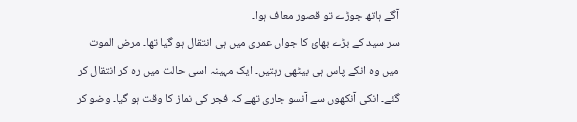آگے ہاتھ جوڑے تو قصور معاف ہوا۔
سر سید کے بڑے بھائ کا جواں عمری میں ہی انتقال ہو گیا تھا۔ مرض الموت میں وہ انکے پاس ہی بیٹھی رہتیں۔ ایک مہینہ اسی حالت میں رہ کر انتقال کر گئے۔ انکی آنکھوں سے آنسو جاری تھے کہ فجر کی نماز کا وقت ہو گیا۔ وضو کر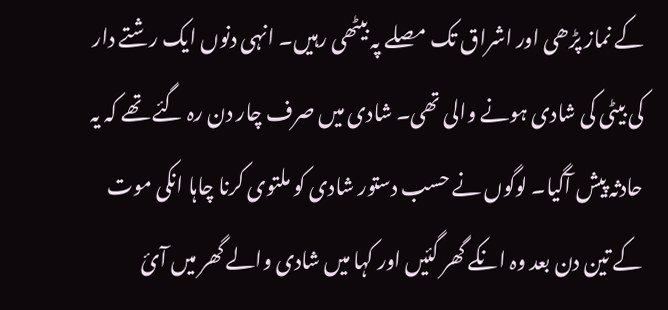کے نماز پڑھی اور اشراق تک مصلے پہ بیٹھی رہیں۔ انہی دنوں ایک رشتے دار کی بیٹی کی شادی ہونے والی تھی۔ شادی میں صرف چار دن رہ گئے تھے کہ یہ حادثہ پیش آگیا۔ لوگوں نے حسب دستور شادی کو ملتوی کرنا چاہا انکی موت کے تین دن بعد وہ انکے گھر گئیں اور کہا میں شادی والے گھر میں آئ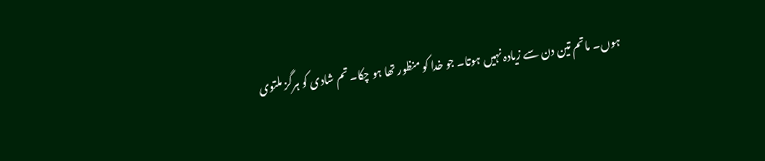ہوں۔ ماتم تین دن سے زیادہ نہیں ہوتا۔ جو خدا کو منظور تھا ہو چکا۔ تم شادی کو ہرگز ملتوی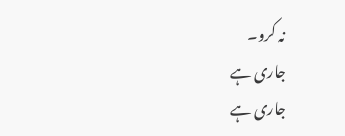نہ کرو۔
جاری ہے
جاری ہے